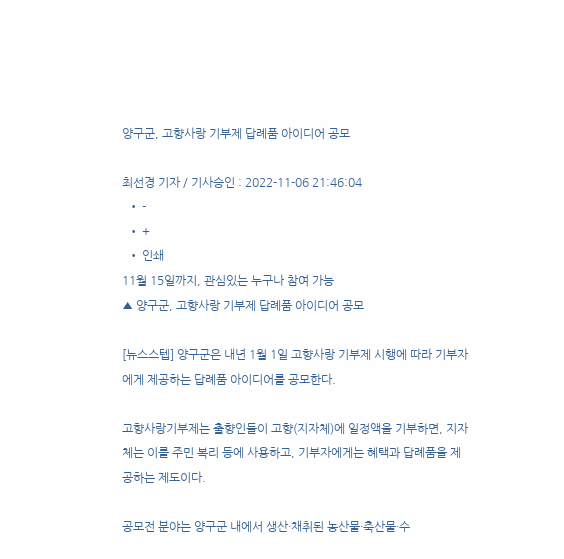양구군, 고향사랑 기부제 답례품 아이디어 공모

최선경 기자 / 기사승인 : 2022-11-06 21:46:04
  • -
  • +
  • 인쇄
11월 15일까지, 관심있는 누구나 참여 가능
▲ 양구군, 고향사랑 기부제 답례품 아이디어 공모

[뉴스스텝] 양구군은 내년 1월 1일 고향사랑 기부제 시행에 따라 기부자에게 제공하는 답례품 아이디어를 공모한다.

고향사랑기부제는 출향인들이 고향(지자체)에 일정액을 기부하면, 지자체는 이를 주민 복리 등에 사용하고, 기부자에게는 혜택과 답례품을 제공하는 제도이다.

공모전 분야는 양구군 내에서 생산·채취된 농산물·축산물·수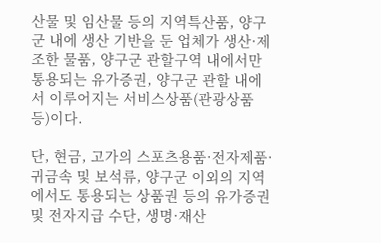산물 및 임산물 등의 지역특산품, 양구군 내에 생산 기반을 둔 업체가 생산·제조한 물품, 양구군 관할구역 내에서만 통용되는 유가증권, 양구군 관할 내에서 이루어지는 서비스상품(관광상품 등)이다.

단, 현금, 고가의 스포츠용품·전자제품·귀금속 및 보석류, 양구군 이외의 지역에서도 통용되는 상품권 등의 유가증권 및 전자지급 수단, 생명·재산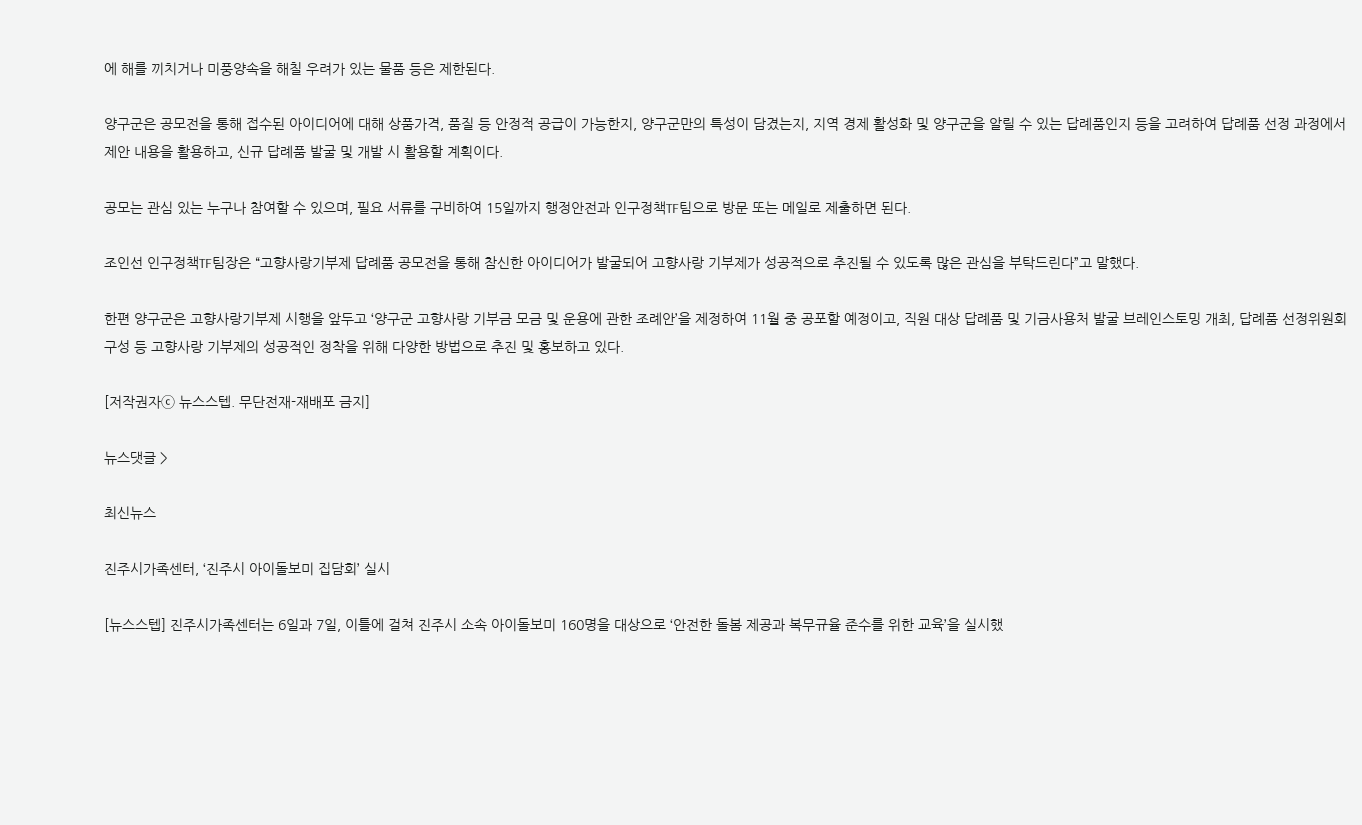에 해를 끼치거나 미풍양속을 해칠 우려가 있는 물품 등은 제한된다.

양구군은 공모전을 통해 접수된 아이디어에 대해 상품가격, 품질 등 안정적 공급이 가능한지, 양구군만의 특성이 담겼는지, 지역 경제 활성화 및 양구군을 알릴 수 있는 답례품인지 등을 고려하여 답례품 선정 과정에서 제안 내용을 활용하고, 신규 답례품 발굴 및 개발 시 활용할 계획이다.

공모는 관심 있는 누구나 참여할 수 있으며, 필요 서류를 구비하여 15일까지 행정안전과 인구정책TF팀으로 방문 또는 메일로 제출하면 된다.

조인선 인구정책TF팀장은 “고향사랑기부제 답례품 공모전을 통해 참신한 아이디어가 발굴되어 고향사랑 기부제가 성공적으로 추진될 수 있도록 많은 관심을 부탁드린다”고 말했다.

한편 양구군은 고향사랑기부제 시행을 앞두고 ‘양구군 고향사랑 기부금 모금 및 운용에 관한 조례안’을 제정하여 11월 중 공포할 예정이고, 직원 대상 답례품 및 기금사용처 발굴 브레인스토밍 개최, 답례품 선정위원회 구성 등 고향사랑 기부제의 성공적인 정착을 위해 다양한 방법으로 추진 및 홍보하고 있다.

[저작권자ⓒ 뉴스스텝. 무단전재-재배포 금지]

뉴스댓글 >

최신뉴스

진주시가족센터, ‘진주시 아이돌보미 집담회’ 실시

[뉴스스텝] 진주시가족센터는 6일과 7일, 이틀에 걸쳐 진주시 소속 아이돌보미 160명을 대상으로 ‘안전한 돌봄 제공과 복무규율 준수를 위한 교육’을 실시했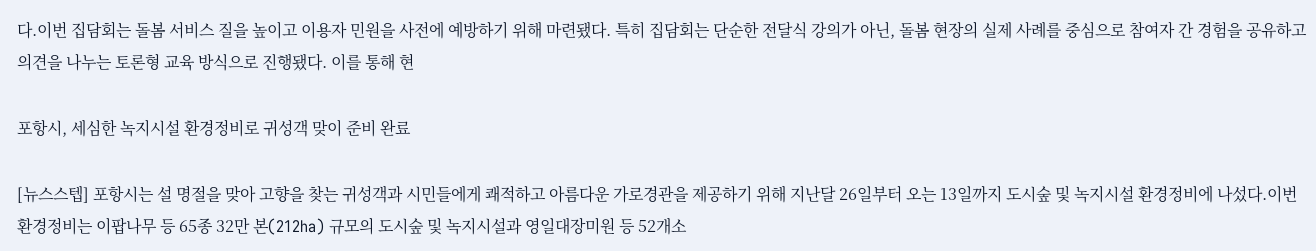다.이번 집담회는 돌봄 서비스 질을 높이고 이용자 민원을 사전에 예방하기 위해 마련됐다. 특히 집담회는 단순한 전달식 강의가 아닌, 돌봄 현장의 실제 사례를 중심으로 참여자 간 경험을 공유하고 의견을 나누는 토론형 교육 방식으로 진행됐다. 이를 통해 현

포항시, 세심한 녹지시설 환경정비로 귀성객 맞이 준비 완료

[뉴스스텝] 포항시는 설 명절을 맞아 고향을 찾는 귀성객과 시민들에게 쾌적하고 아름다운 가로경관을 제공하기 위해 지난달 26일부터 오는 13일까지 도시숲 및 녹지시설 환경정비에 나섰다.이번 환경정비는 이팝나무 등 65종 32만 본(212ha) 규모의 도시숲 및 녹지시설과 영일대장미원 등 52개소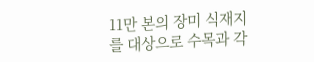11만 본의 장미 식재지를 대상으로 수목과 각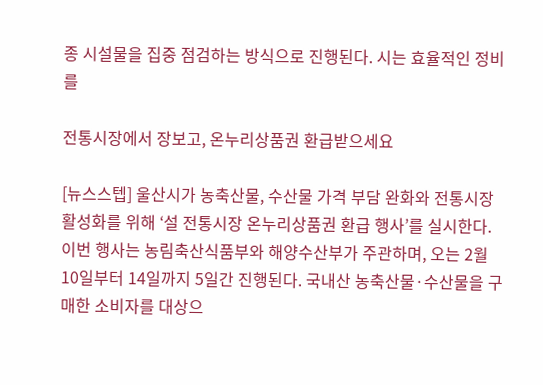종 시설물을 집중 점검하는 방식으로 진행된다. 시는 효율적인 정비를

전통시장에서 장보고, 온누리상품권 환급받으세요

[뉴스스텝] 울산시가 농축산물, 수산물 가격 부담 완화와 전통시장 활성화를 위해 ‘설 전통시장 온누리상품권 환급 행사’를 실시한다.이번 행사는 농림축산식품부와 해양수산부가 주관하며, 오는 2월 10일부터 14일까지 5일간 진행된다. 국내산 농축산물·수산물을 구매한 소비자를 대상으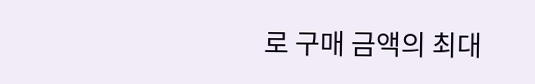로 구매 금액의 최대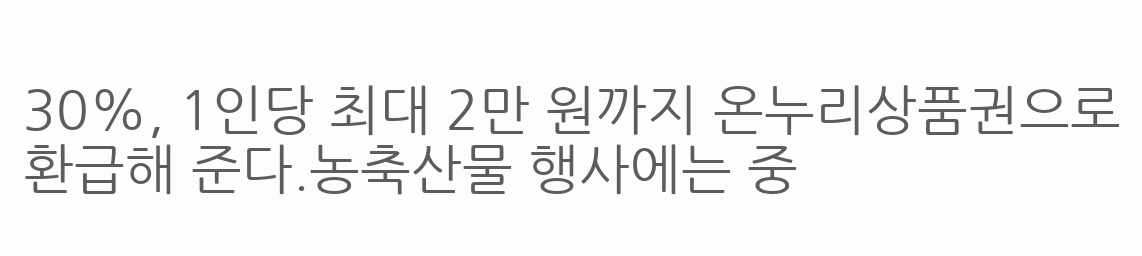30%, 1인당 최대 2만 원까지 온누리상품권으로 환급해 준다.농축산물 행사에는 중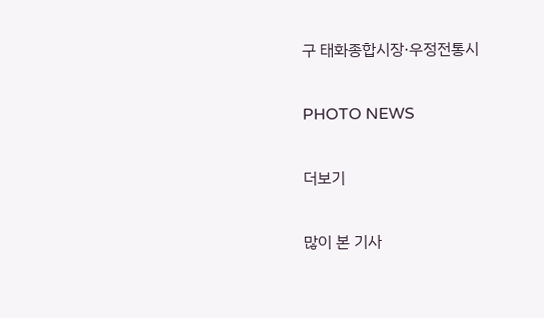구 태화종합시장·우정전통시

PHOTO NEWS

더보기

많이 본 기사